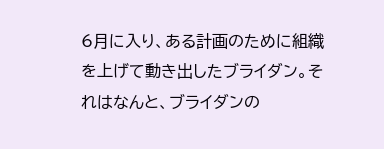6月に入り、ある計画のために組織を上げて動き出したブライダン。それはなんと、ブライダンの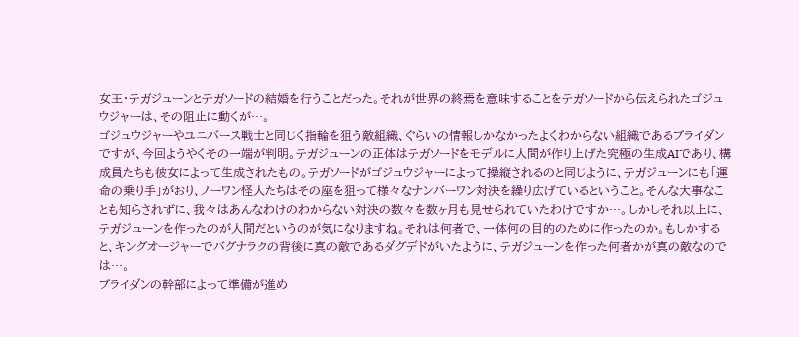女王・テガジューンとテガソードの結婚を行うことだった。それが世界の終焉を意味することをテガソードから伝えられたゴジュウジャーは、その阻止に動くが…。
ゴジュウジャーやユニバース戦士と同じく指輪を狙う敵組織、ぐらいの情報しかなかったよくわからない組織であるブライダンですが、今回ようやくその一端が判明。テガジューンの正体はテガソードをモデルに人間が作り上げた究極の生成AIであり、構成員たちも彼女によって生成されたもの。テガソードがゴジュウジャーによって操縦されるのと同じように、テガジューンにも「運命の乗り手」がおり、ノーワン怪人たちはその座を狙って様々なナンバーワン対決を繰り広げているということ。そんな大事なことも知らされずに、我々はあんなわけのわからない対決の数々を数ヶ月も見せられていたわけですか…。しかしそれ以上に、テガジューンを作ったのが人間だというのが気になりますね。それは何者で、一体何の目的のために作ったのか。もしかすると、キングオージャーでバグナラクの背後に真の敵であるダグデドがいたように、テガジューンを作った何者かが真の敵なのでは…。
ブライダンの幹部によって準備が進め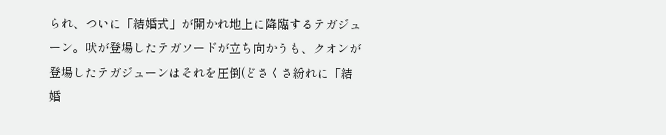られ、ついに「結婚式」が開かれ地上に降臨するテガジューン。吠が登場したテガソードが立ち向かうも、クオンが登場したテガジューンはそれを圧倒(どさくさ紛れに「結婚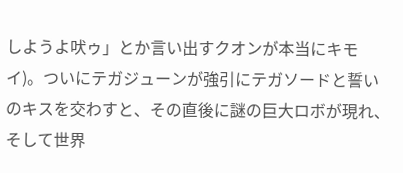しようよ吠ゥ」とか言い出すクオンが本当にキモイ)。ついにテガジューンが強引にテガソードと誓いのキスを交わすと、その直後に謎の巨大ロボが現れ、そして世界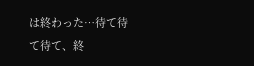は終わった…待て待て待て、終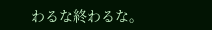わるな終わるな。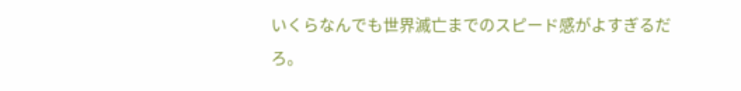いくらなんでも世界滅亡までのスピード感がよすぎるだろ。